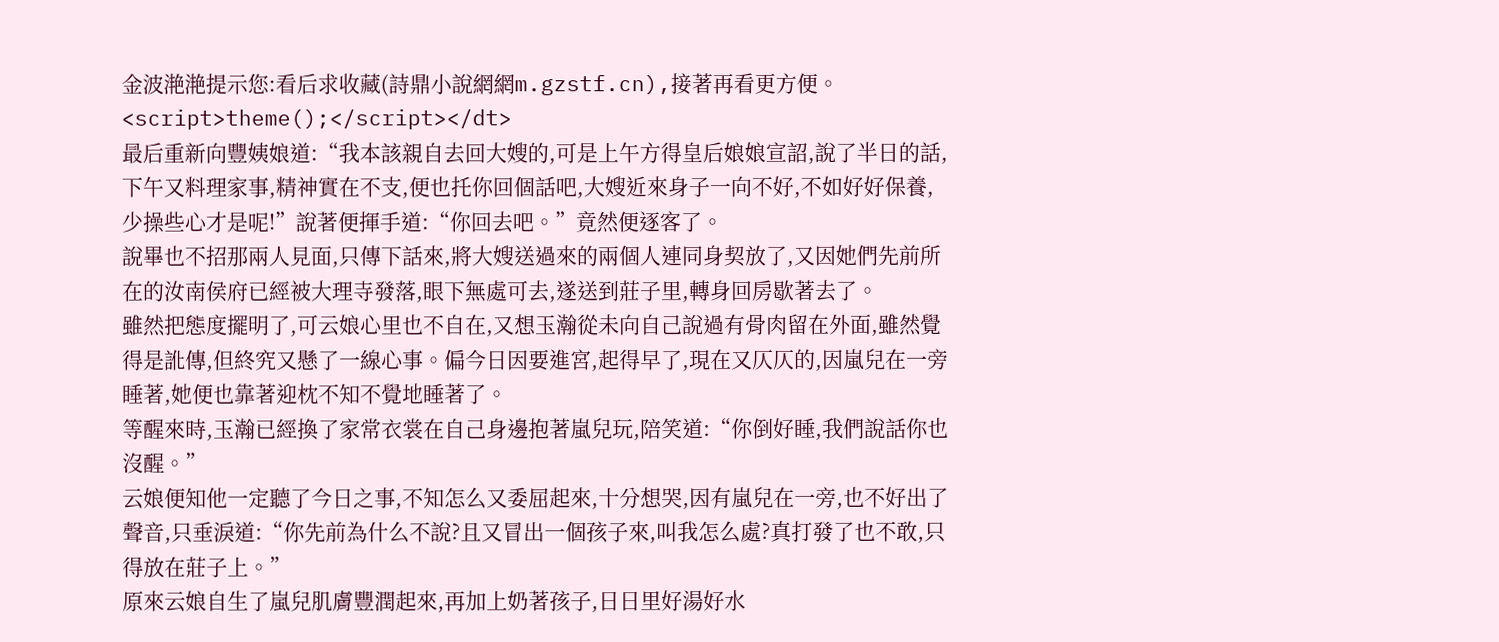金波滟滟提示您:看后求收藏(詩鼎小說網網m.gzstf.cn),接著再看更方便。
<script>theme();</script></dt>
最后重新向豐姨娘道:“我本該親自去回大嫂的,可是上午方得皇后娘娘宣詔,說了半日的話,下午又料理家事,精神實在不支,便也托你回個話吧,大嫂近來身子一向不好,不如好好保養,少操些心才是呢!”說著便揮手道:“你回去吧。”竟然便逐客了。
說畢也不招那兩人見面,只傳下話來,將大嫂送過來的兩個人連同身契放了,又因她們先前所在的汝南侯府已經被大理寺發落,眼下無處可去,遂送到莊子里,轉身回房歇著去了。
雖然把態度擺明了,可云娘心里也不自在,又想玉瀚從未向自己說過有骨肉留在外面,雖然覺得是訛傳,但終究又懸了一線心事。偏今日因要進宮,起得早了,現在又仄仄的,因嵐兒在一旁睡著,她便也靠著迎枕不知不覺地睡著了。
等醒來時,玉瀚已經換了家常衣裳在自己身邊抱著嵐兒玩,陪笑道:“你倒好睡,我們說話你也沒醒。”
云娘便知他一定聽了今日之事,不知怎么又委屈起來,十分想哭,因有嵐兒在一旁,也不好出了聲音,只垂淚道:“你先前為什么不說?且又冒出一個孩子來,叫我怎么處?真打發了也不敢,只得放在莊子上。”
原來云娘自生了嵐兒肌膚豐潤起來,再加上奶著孩子,日日里好湯好水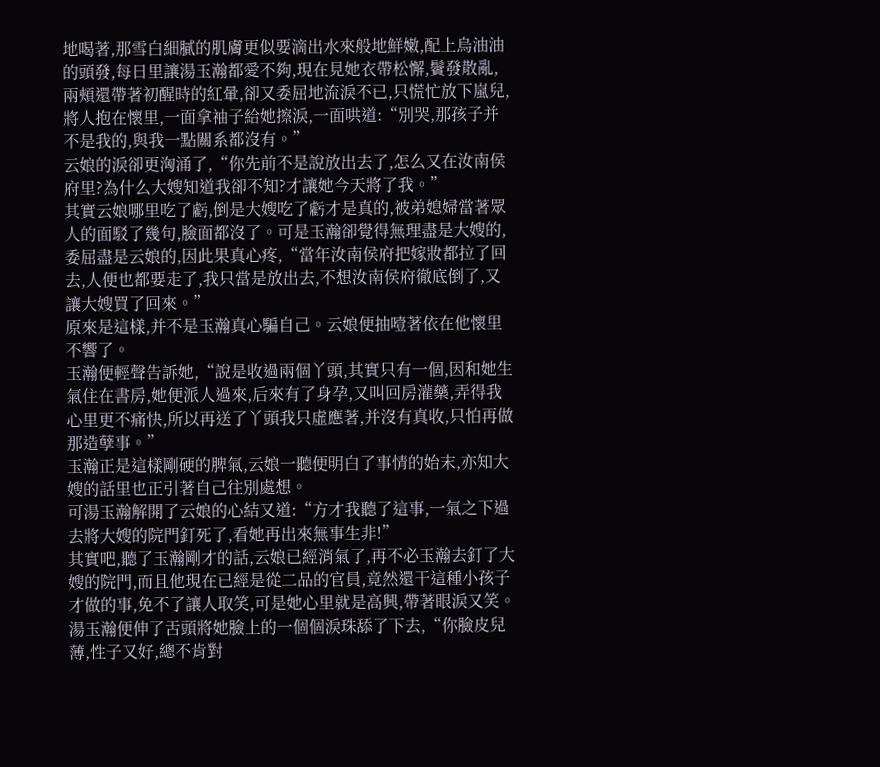地喝著,那雪白細膩的肌膚更似要滴出水來般地鮮嫩,配上烏油油的頭發,每日里讓湯玉瀚都愛不夠,現在見她衣帶松懈,鬢發散亂,兩頰還帶著初醒時的紅暈,卻又委屈地流淚不已,只慌忙放下嵐兒,將人抱在懷里,一面拿袖子給她擦淚,一面哄道:“別哭,那孩子并不是我的,與我一點關系都沒有。”
云娘的淚卻更洶涌了,“你先前不是說放出去了,怎么又在汝南侯府里?為什么大嫂知道我卻不知?才讓她今天將了我。”
其實云娘哪里吃了虧,倒是大嫂吃了虧才是真的,被弟媳婦當著眾人的面駁了幾句,臉面都沒了。可是玉瀚卻覺得無理盡是大嫂的,委屈盡是云娘的,因此果真心疼,“當年汝南侯府把嫁妝都拉了回去,人便也都要走了,我只當是放出去,不想汝南侯府徹底倒了,又讓大嫂買了回來。”
原來是這樣,并不是玉瀚真心騙自己。云娘便抽噎著依在他懷里不響了。
玉瀚便輕聲告訴她,“說是收過兩個丫頭,其實只有一個,因和她生氣住在書房,她便派人過來,后來有了身孕,又叫回房灌藥,弄得我心里更不痛快,所以再送了丫頭我只虛應著,并沒有真收,只怕再做那造孽事。”
玉瀚正是這樣剛硬的脾氣,云娘一聽便明白了事情的始末,亦知大嫂的話里也正引著自己往別處想。
可湯玉瀚解開了云娘的心結又道:“方才我聽了這事,一氣之下過去將大嫂的院門釘死了,看她再出來無事生非!”
其實吧,聽了玉瀚剛才的話,云娘已經消氣了,再不必玉瀚去釘了大嫂的院門,而且他現在已經是從二品的官員,竟然還干這種小孩子才做的事,免不了讓人取笑,可是她心里就是高興,帶著眼淚又笑。
湯玉瀚便伸了舌頭將她臉上的一個個淚珠舔了下去,“你臉皮兒薄,性子又好,總不肯對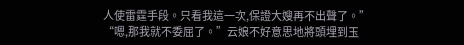人使雷霆手段。只看我這一次,保證大嫂再不出聲了。”
“嗯,那我就不委屈了。”云娘不好意思地將頭埋到玉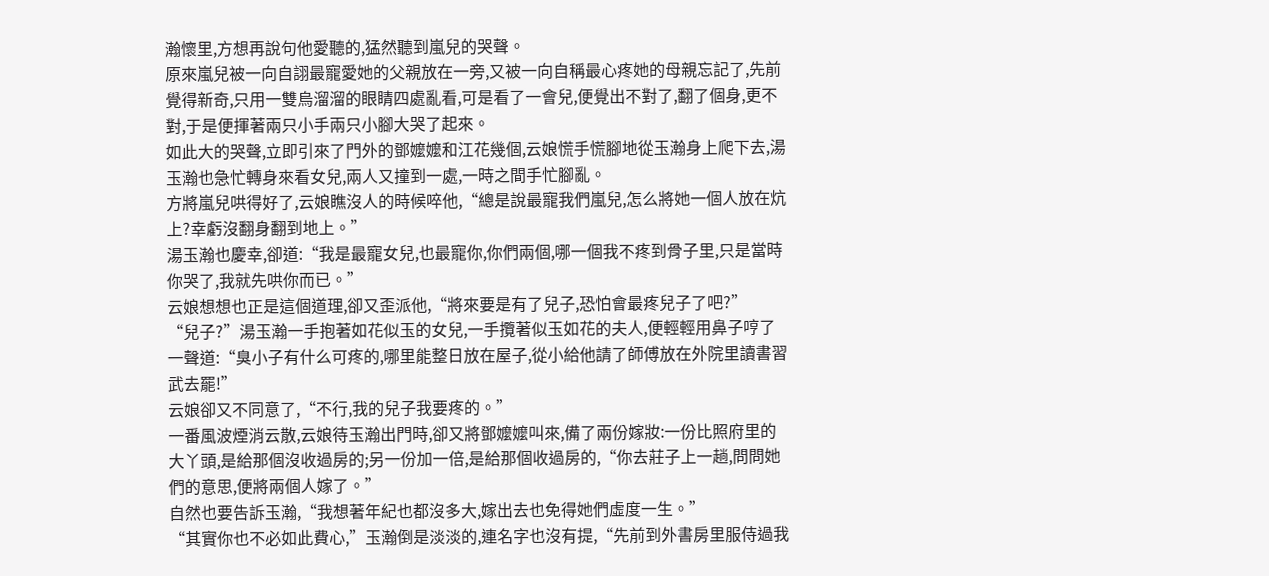瀚懷里,方想再說句他愛聽的,猛然聽到嵐兒的哭聲。
原來嵐兒被一向自詡最寵愛她的父親放在一旁,又被一向自稱最心疼她的母親忘記了,先前覺得新奇,只用一雙烏溜溜的眼睛四處亂看,可是看了一會兒,便覺出不對了,翻了個身,更不對,于是便揮著兩只小手兩只小腳大哭了起來。
如此大的哭聲,立即引來了門外的鄧嬤嬤和江花幾個,云娘慌手慌腳地從玉瀚身上爬下去,湯玉瀚也急忙轉身來看女兒,兩人又撞到一處,一時之間手忙腳亂。
方將嵐兒哄得好了,云娘瞧沒人的時候啐他,“總是說最寵我們嵐兒,怎么將她一個人放在炕上?幸虧沒翻身翻到地上。”
湯玉瀚也慶幸,卻道:“我是最寵女兒,也最寵你,你們兩個,哪一個我不疼到骨子里,只是當時你哭了,我就先哄你而已。”
云娘想想也正是這個道理,卻又歪派他,“將來要是有了兒子,恐怕會最疼兒子了吧?”
“兒子?”湯玉瀚一手抱著如花似玉的女兒,一手攬著似玉如花的夫人,便輕輕用鼻子哼了一聲道:“臭小子有什么可疼的,哪里能整日放在屋子,從小給他請了師傅放在外院里讀書習武去罷!”
云娘卻又不同意了,“不行,我的兒子我要疼的。”
一番風波煙消云散,云娘待玉瀚出門時,卻又將鄧嬤嬤叫來,備了兩份嫁妝:一份比照府里的大丫頭,是給那個沒收過房的;另一份加一倍,是給那個收過房的,“你去莊子上一趟,問問她們的意思,便將兩個人嫁了。”
自然也要告訴玉瀚,“我想著年紀也都沒多大,嫁出去也免得她們虛度一生。”
“其實你也不必如此費心,”玉瀚倒是淡淡的,連名字也沒有提,“先前到外書房里服侍過我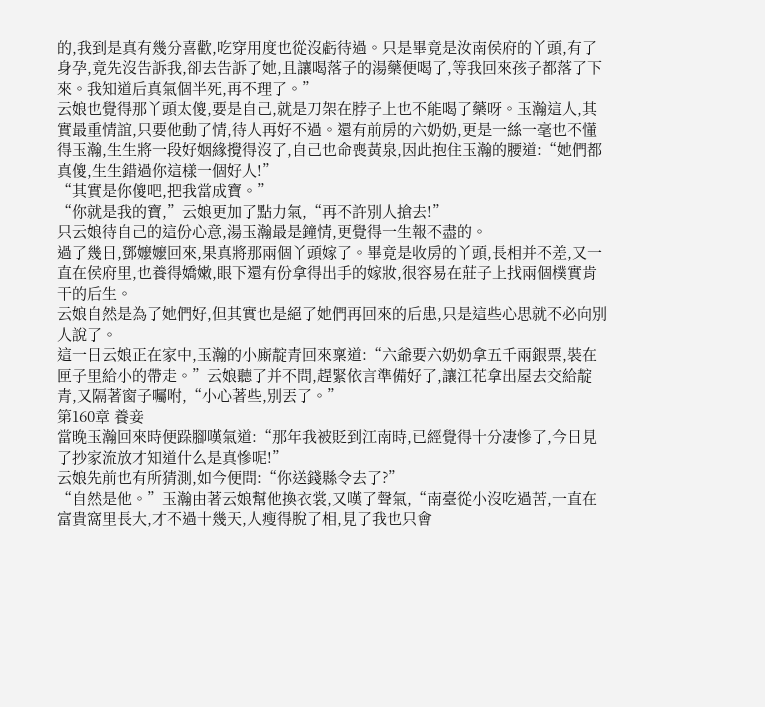的,我到是真有幾分喜歡,吃穿用度也從沒虧待過。只是畢竟是汝南侯府的丫頭,有了身孕,竟先沒告訴我,卻去告訴了她,且讓喝落子的湯藥便喝了,等我回來孩子都落了下來。我知道后真氣個半死,再不理了。”
云娘也覺得那丫頭太傻,要是自己,就是刀架在脖子上也不能喝了藥呀。玉瀚這人,其實最重情誼,只要他動了情,待人再好不過。還有前房的六奶奶,更是一絲一毫也不懂得玉瀚,生生將一段好姻緣攪得沒了,自己也命喪黃泉,因此抱住玉瀚的腰道:“她們都真傻,生生錯過你這樣一個好人!”
“其實是你傻吧,把我當成寶。”
“你就是我的寶,”云娘更加了點力氣,“再不許別人搶去!”
只云娘待自己的這份心意,湯玉瀚最是鐘情,更覺得一生報不盡的。
過了幾日,鄧嬤嬤回來,果真將那兩個丫頭嫁了。畢竟是收房的丫頭,長相并不差,又一直在侯府里,也養得嬌嫩,眼下還有份拿得出手的嫁妝,很容易在莊子上找兩個樸實肯干的后生。
云娘自然是為了她們好,但其實也是絕了她們再回來的后患,只是這些心思就不必向別人說了。
這一日云娘正在家中,玉瀚的小廝靛青回來稟道:“六爺要六奶奶拿五千兩銀票,裝在匣子里給小的帶走。”云娘聽了并不問,趕緊依言準備好了,讓江花拿出屋去交給靛青,又隔著窗子囑咐,“小心著些,別丟了。”
第160章 養妾
當晚玉瀚回來時便跺腳嘆氣道:“那年我被貶到江南時,已經覺得十分凄慘了,今日見了抄家流放才知道什么是真慘呢!”
云娘先前也有所猜測,如今便問:“你送錢縣令去了?”
“自然是他。”玉瀚由著云娘幫他換衣裳,又嘆了聲氣,“南臺從小沒吃過苦,一直在富貴窩里長大,才不過十幾天,人瘦得脫了相,見了我也只會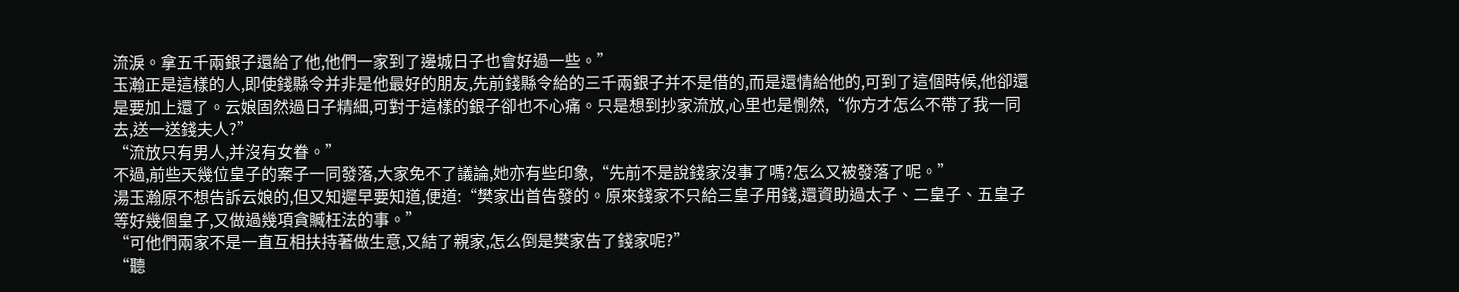流淚。拿五千兩銀子還給了他,他們一家到了邊城日子也會好過一些。”
玉瀚正是這樣的人,即使錢縣令并非是他最好的朋友,先前錢縣令給的三千兩銀子并不是借的,而是還情給他的,可到了這個時候,他卻還是要加上還了。云娘固然過日子精細,可對于這樣的銀子卻也不心痛。只是想到抄家流放,心里也是惻然,“你方才怎么不帶了我一同去,送一送錢夫人?”
“流放只有男人,并沒有女眷。”
不過,前些天幾位皇子的案子一同發落,大家免不了議論,她亦有些印象,“先前不是說錢家沒事了嗎?怎么又被發落了呢。”
湯玉瀚原不想告訴云娘的,但又知遲早要知道,便道:“樊家出首告發的。原來錢家不只給三皇子用錢,還資助過太子、二皇子、五皇子等好幾個皇子,又做過幾項貪贓枉法的事。”
“可他們兩家不是一直互相扶持著做生意,又結了親家,怎么倒是樊家告了錢家呢?”
“聽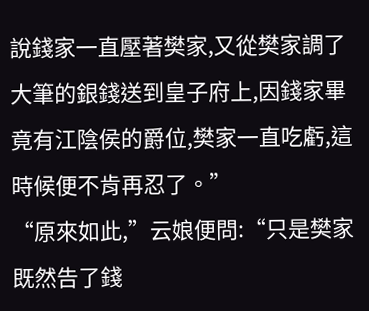說錢家一直壓著樊家,又從樊家調了大筆的銀錢送到皇子府上,因錢家畢竟有江陰侯的爵位,樊家一直吃虧,這時候便不肯再忍了。”
“原來如此,”云娘便問:“只是樊家既然告了錢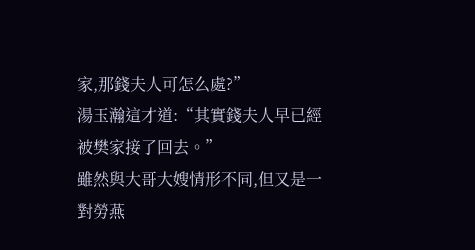家,那錢夫人可怎么處?”
湯玉瀚這才道:“其實錢夫人早已經被樊家接了回去。”
雖然與大哥大嫂情形不同,但又是一對勞燕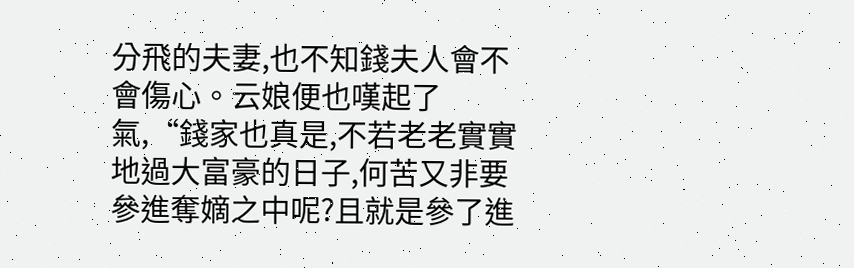分飛的夫妻,也不知錢夫人會不會傷心。云娘便也嘆起了氣,“錢家也真是,不若老老實實地過大富豪的日子,何苦又非要參進奪嫡之中呢?且就是參了進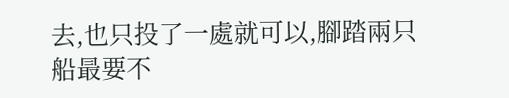去,也只投了一處就可以,腳踏兩只船最要不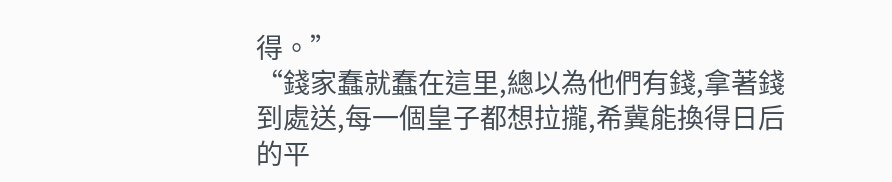得。”
“錢家蠢就蠢在這里,總以為他們有錢,拿著錢到處送,每一個皇子都想拉攏,希冀能換得日后的平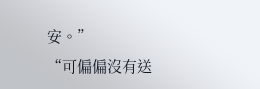安。”
“可偏偏沒有送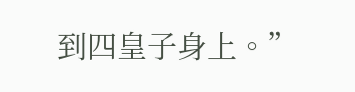到四皇子身上。”